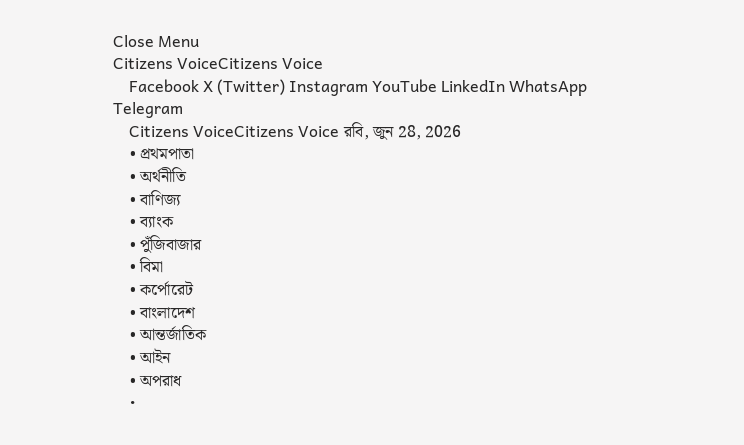Close Menu
Citizens VoiceCitizens Voice
    Facebook X (Twitter) Instagram YouTube LinkedIn WhatsApp Telegram
    Citizens VoiceCitizens Voice রবি, জুন 28, 2026
    • প্রথমপাতা
    • অর্থনীতি
    • বাণিজ্য
    • ব্যাংক
    • পুঁজিবাজার
    • বিমা
    • কর্পোরেট
    • বাংলাদেশ
    • আন্তর্জাতিক
    • আইন
    • অপরাধ
    •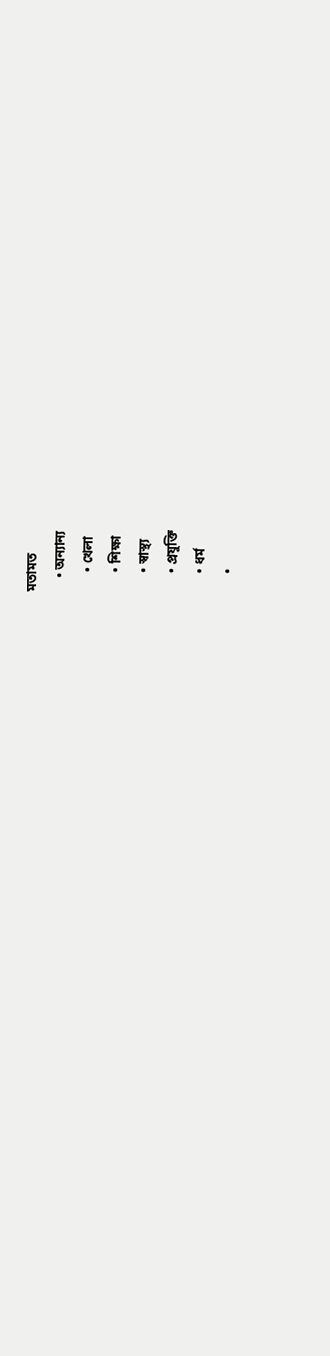মতামত
    • অন্যান্য
      • খেলা
      • শিক্ষা
      • স্বাস্থ্য
      • প্রযুক্তি
      • ধর্ম
      •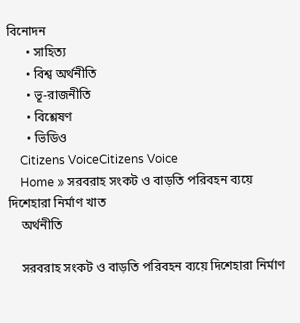বিনোদন
      • সাহিত্য
      • বিশ্ব অর্থনীতি
      • ভূ-রাজনীতি
      • বিশ্লেষণ
      • ভিডিও
    Citizens VoiceCitizens Voice
    Home » সরবরাহ সংকট ও বাড়তি পরিবহন ব্যয়ে দিশেহারা নির্মাণ খাত
    অর্থনীতি

    সরবরাহ সংকট ও বাড়তি পরিবহন ব্যয়ে দিশেহারা নির্মাণ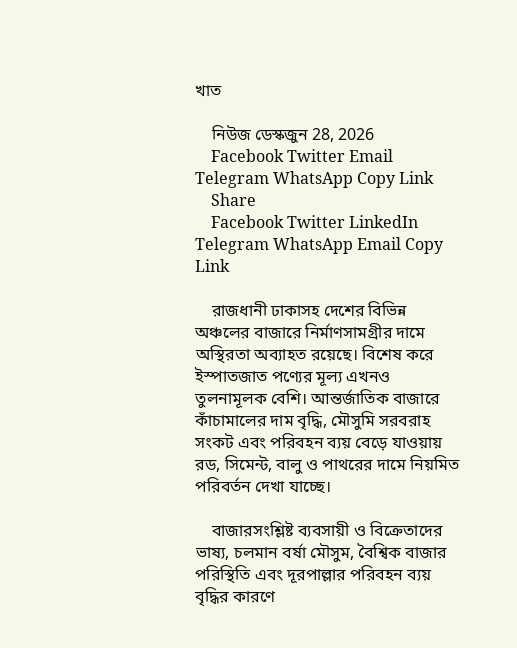খাত

    নিউজ ডেস্কজুন 28, 2026
    Facebook Twitter Email Telegram WhatsApp Copy Link
    Share
    Facebook Twitter LinkedIn Telegram WhatsApp Email Copy Link

    রাজধানী ঢাকাসহ দেশের বিভিন্ন অঞ্চলের বাজারে নির্মাণসামগ্রীর দামে অস্থিরতা অব্যাহত রয়েছে। বিশেষ করে ইস্পাতজাত পণ্যের মূল্য এখনও তুলনামূলক বেশি। আন্তর্জাতিক বাজারে কাঁচামালের দাম বৃদ্ধি, মৌসুমি সরবরাহ সংকট এবং পরিবহন ব্যয় বেড়ে যাওয়ায় রড, সিমেন্ট, বালু ও পাথরের দামে নিয়মিত পরিবর্তন দেখা যাচ্ছে।

    বাজারসংশ্লিষ্ট ব্যবসায়ী ও বিক্রেতাদের ভাষ্য, চলমান বর্ষা মৌসুম, বৈশ্বিক বাজার পরিস্থিতি এবং দূরপাল্লার পরিবহন ব্যয় বৃদ্ধির কারণে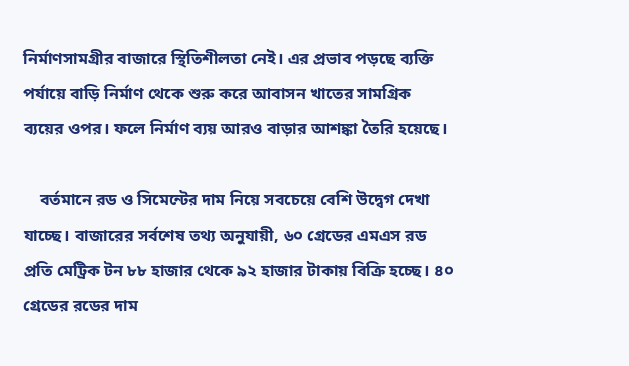নির্মাণসামগ্রীর বাজারে স্থিতিশীলতা নেই। এর প্রভাব পড়ছে ব্যক্তি পর্যায়ে বাড়ি নির্মাণ থেকে শুরু করে আবাসন খাতের সামগ্রিক ব্যয়ের ওপর। ফলে নির্মাণ ব্যয় আরও বাড়ার আশঙ্কা তৈরি হয়েছে।

    বর্তমানে রড ও সিমেন্টের দাম নিয়ে সবচেয়ে বেশি উদ্বেগ দেখা যাচ্ছে। বাজারের সর্বশেষ তথ্য অনুযায়ী, ৬০ গ্রেডের এমএস রড প্রতি মেট্রিক টন ৮৮ হাজার থেকে ৯২ হাজার টাকায় বিক্রি হচ্ছে। ৪০ গ্রেডের রডের দাম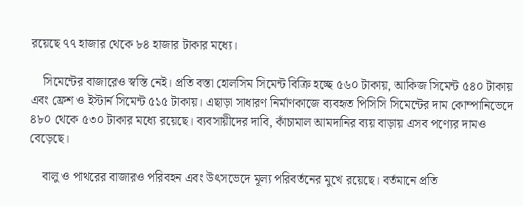রয়েছে ৭৭ হাজার থেকে ৮৪ হাজার টাকার মধ্যে।

    সিমেন্টের বাজারেও স্বস্তি নেই। প্রতি বস্তা হোলসিম সিমেন্ট বিক্রি হচ্ছে ৫৬০ টাকায়, আকিজ সিমেন্ট ৫৪০ টাকায় এবং ফ্রেশ ও ইস্টার্ন সিমেন্ট ৫১৫ টাকায়। এছাড়া সাধারণ নির্মাণকাজে ব্যবহৃত পিসিসি সিমেন্টের দাম কোম্পানিভেদে ৪৮০ থেকে ৫৩০ টাকার মধ্যে রয়েছে। ব্যবসায়ীদের দাবি, কাঁচামাল আমদানির ব্যয় বাড়ায় এসব পণ্যের দামও বেড়েছে।

    বালু ও পাথরের বাজারও পরিবহন এবং উৎসভেদে মূল্য পরিবর্তনের মুখে রয়েছে। বর্তমানে প্রতি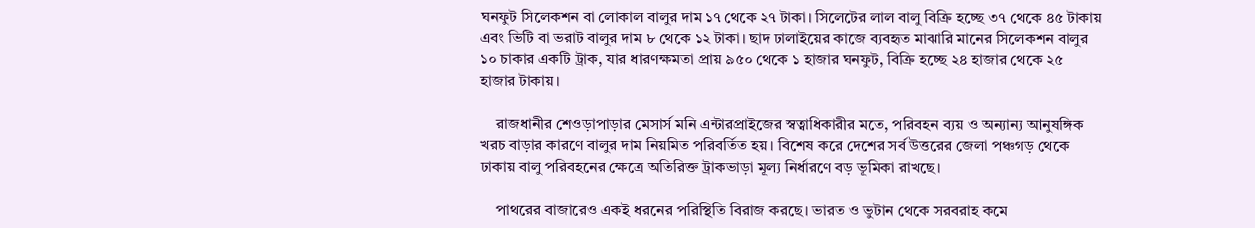ঘনফুট সিলেকশন বা লোকাল বালুর দাম ১৭ থেকে ২৭ টাকা। সিলেটের লাল বালু বিক্রি হচ্ছে ৩৭ থেকে ৪৫ টাকায় এবং ভিটি বা ভরাট বালুর দাম ৮ থেকে ১২ টাকা। ছাদ ঢালাইয়ের কাজে ব্যবহৃত মাঝারি মানের সিলেকশন বালুর ১০ চাকার একটি ট্রাক, যার ধারণক্ষমতা প্রায় ৯৫০ থেকে ১ হাজার ঘনফুট, বিক্রি হচ্ছে ২৪ হাজার থেকে ২৫ হাজার টাকায়।

    রাজধানীর শেওড়াপাড়ার মেসার্স মনি এন্টারপ্রাইজের স্বত্বাধিকারীর মতে, পরিবহন ব্যয় ও অন্যান্য আনুষঙ্গিক খরচ বাড়ার কারণে বালুর দাম নিয়মিত পরিবর্তিত হয়। বিশেষ করে দেশের সর্ব উত্তরের জেলা পঞ্চগড় থেকে ঢাকায় বালু পরিবহনের ক্ষেত্রে অতিরিক্ত ট্রাকভাড়া মূল্য নির্ধারণে বড় ভূমিকা রাখছে।

    পাথরের বাজারেও একই ধরনের পরিস্থিতি বিরাজ করছে। ভারত ও ভুটান থেকে সরবরাহ কমে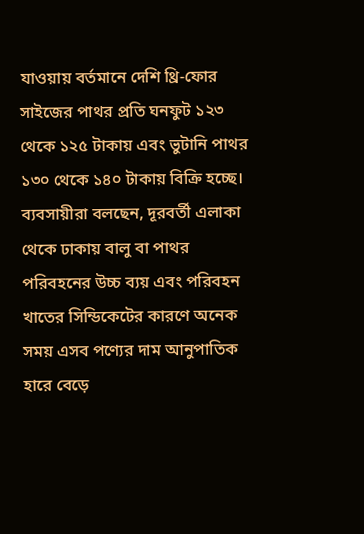যাওয়ায় বর্তমানে দেশি থ্রি-ফোর সাইজের পাথর প্রতি ঘনফুট ১২৩ থেকে ১২৫ টাকায় এবং ভুটানি পাথর ১৩০ থেকে ১৪০ টাকায় বিক্রি হচ্ছে। ব্যবসায়ীরা বলছেন, দূরবর্তী এলাকা থেকে ঢাকায় বালু বা পাথর পরিবহনের উচ্চ ব্যয় এবং পরিবহন খাতের সিন্ডিকেটের কারণে অনেক সময় এসব পণ্যের দাম আনুপাতিক হারে বেড়ে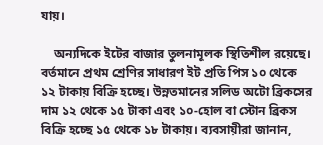যায়।

    অন্যদিকে ইটের বাজার তুলনামূলক স্থিতিশীল রয়েছে। বর্তমানে প্রথম শ্রেণির সাধারণ ইট প্রতি পিস ১০ থেকে ১২ টাকায় বিক্রি হচ্ছে। উন্নতমানের সলিড অটো ব্রিকসের দাম ১২ থেকে ১৫ টাকা এবং ১০-হোল বা স্টোন ব্রিকস বিক্রি হচ্ছে ১৫ থেকে ১৮ টাকায়। ব্যবসায়ীরা জানান,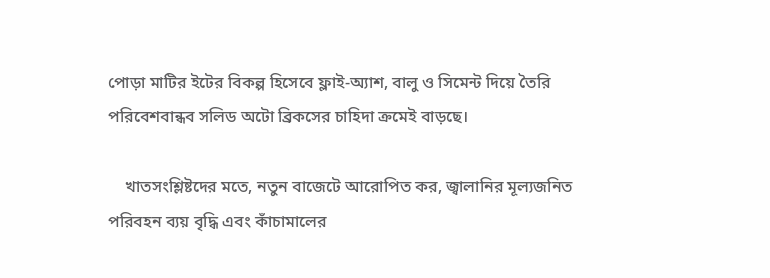পোড়া মাটির ইটের বিকল্প হিসেবে ফ্লাই-অ্যাশ, বালু ও সিমেন্ট দিয়ে তৈরি পরিবেশবান্ধব সলিড অটো ব্রিকসের চাহিদা ক্রমেই বাড়ছে।

    খাতসংশ্লিষ্টদের মতে, নতুন বাজেটে আরোপিত কর, জ্বালানির মূল্যজনিত পরিবহন ব্যয় বৃদ্ধি এবং কাঁচামালের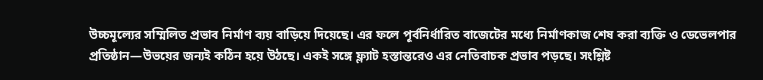উচ্চমূল্যের সম্মিলিত প্রভাব নির্মাণ ব্যয় বাড়িয়ে দিয়েছে। এর ফলে পূর্বনির্ধারিত বাজেটের মধ্যে নির্মাণকাজ শেষ করা ব্যক্তি ও ডেভেলপার প্রতিষ্ঠান—উভয়ের জন্যই কঠিন হয়ে উঠছে। একই সঙ্গে ফ্ল্যাট হস্তান্তরেও এর নেতিবাচক প্রভাব পড়ছে। সংশ্লিষ্ট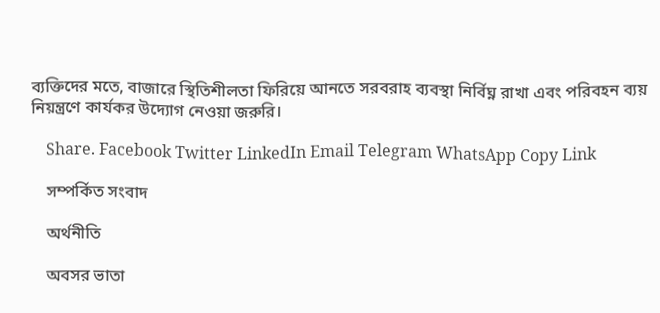ব্যক্তিদের মতে, বাজারে স্থিতিশীলতা ফিরিয়ে আনতে সরবরাহ ব্যবস্থা নির্বিঘ্ন রাখা এবং পরিবহন ব্যয় নিয়ন্ত্রণে কার্যকর উদ্যোগ নেওয়া জরুরি।

    Share. Facebook Twitter LinkedIn Email Telegram WhatsApp Copy Link

    সম্পর্কিত সংবাদ

    অর্থনীতি

    অবসর ভাতা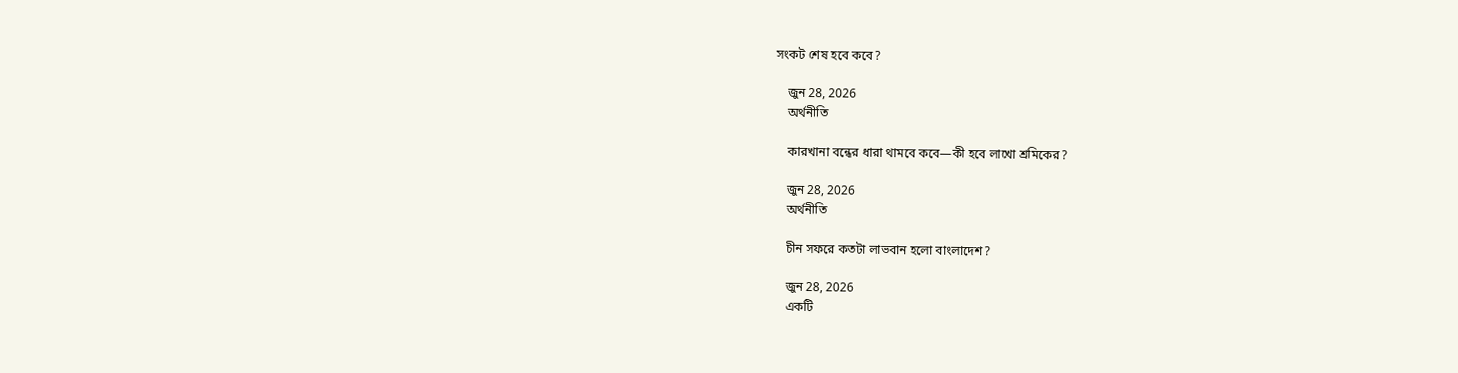সংকট শেষ হবে কবে?

    জুন 28, 2026
    অর্থনীতি

    কারখানা বন্ধের ধারা থামবে কবে—কী হবে লাখো শ্রমিকের?

    জুন 28, 2026
    অর্থনীতি

    চীন সফরে কতটা লাভবান হলো বাংলাদেশ?

    জুন 28, 2026
    একটি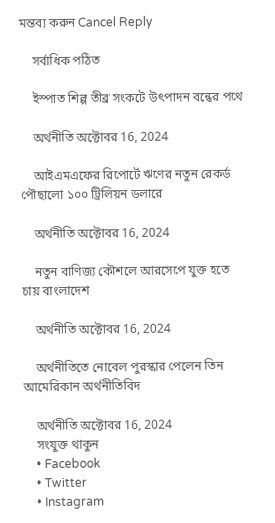মন্তব্য করুন Cancel Reply

    সর্বাধিক পঠিত

    ইস্পাত শিল্প তীব্র সংকটে উৎপাদন বন্ধের পথে

    অর্থনীতি অক্টোবর 16, 2024

    আইএমএফের রিপোর্টে ঋণের নতুন রেকর্ড পৌছালো ১০০ ট্রিলিয়ন ডলারে

    অর্থনীতি অক্টোবর 16, 2024

    নতুন বাণিজ্য কৌশলে আরসেপে যুক্ত হতে চায় বাংলাদেশ

    অর্থনীতি অক্টোবর 16, 2024

    অর্থনীতিতে নোবেল পুরস্কার পেলেন তিন আমেরিকান অর্থনীতিবিদ

    অর্থনীতি অক্টোবর 16, 2024
    সংযুক্ত থাকুন
    • Facebook
    • Twitter
    • Instagram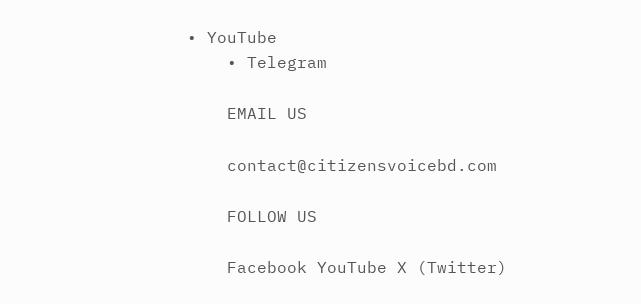• YouTube
    • Telegram

    EMAIL US

    contact@citizensvoicebd.com

    FOLLOW US

    Facebook YouTube X (Twitter)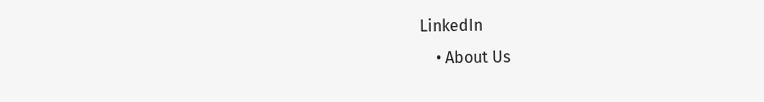LinkedIn
    • About Us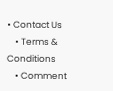• Contact Us
    • Terms & Conditions
    • Comment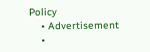Policy
    • Advertisement
    •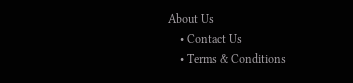About Us
    • Contact Us
    • Terms & Conditions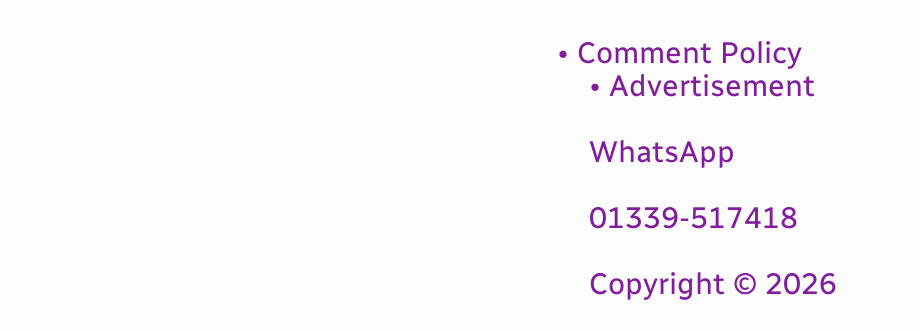• Comment Policy
    • Advertisement

    WhatsApp

    01339-517418

    Copyright © 2026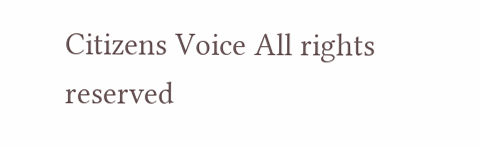Citizens Voice All rights reserved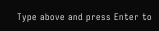Type above and press Enter to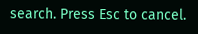search. Press Esc to cancel.